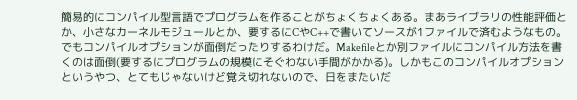簡易的にコンパイル型言語でプログラムを作ることがちょくちょくある。まあライブラリの性能評価とか、小さなカーネルモジュールとか、要するにCやC++で書いてソースが1ファイルで済むようなもの。
でもコンパイルオプションが面倒だったりするわけだ。Makefileとか別ファイルにコンパイル方法を書くのは面倒(要するにプログラムの規模にそぐわない手間がかかる)。しかもこのコンパイルオプションというやつ、とてもじゃないけど覚え切れないので、日をまたいだ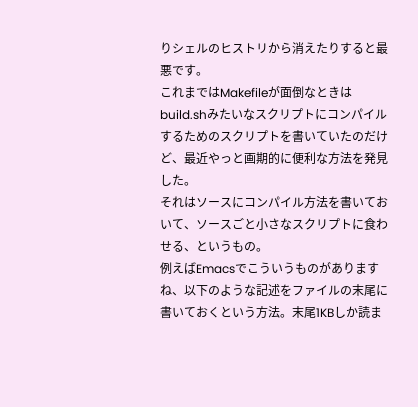りシェルのヒストリから消えたりすると最悪です。
これまではMakefileが面倒なときはbuild.shみたいなスクリプトにコンパイルするためのスクリプトを書いていたのだけど、最近やっと画期的に便利な方法を発見した。
それはソースにコンパイル方法を書いておいて、ソースごと小さなスクリプトに食わせる、というもの。
例えばEmacsでこういうものがありますね、以下のような記述をファイルの末尾に書いておくという方法。末尾1KBしか読ま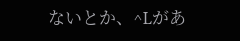ないとか、^Lがあ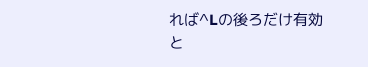れば^Lの後ろだけ有効と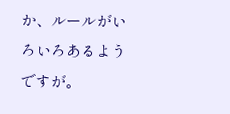か、ルールがいろいろあるようですが。